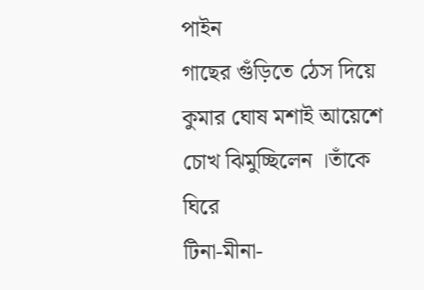পাইন
গাছের গুঁড়িতে ঠেস দিয়ে কুমার ঘোষ মশাই আয়েশে চোখ ঝিমুচ্ছিলেন ।তাঁকে ঘিরে
টিনা-মীনা-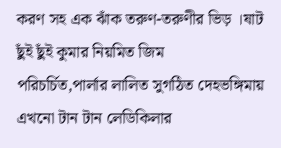করণ সহ এক ঝাঁক তরুণ-তরুণীর ভিড় ।ষাট ছুঁই ছুঁই কুমার নিয়মিত জিম
পরিচর্চিত,পার্লার লালিত সুগঠিত দেহভঙ্গিমায় এখনো টান টান লেডিকিলার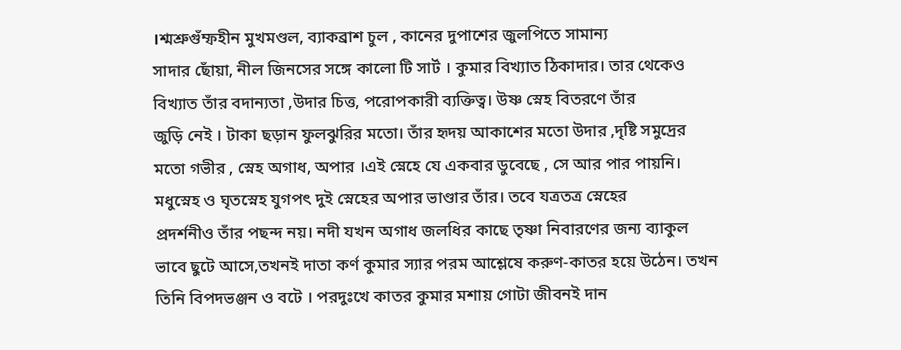।শ্মশ্রুগুঁম্ফহীন মুখমণ্ডল, ব্যাকব্রাশ চুল , কানের দুপাশের জুলপিতে সামান্য
সাদার ছোঁয়া, নীল জিনসের সঙ্গে কালো টি সার্ট । কুমার বিখ্যাত ঠিকাদার। তার থেকেও
বিখ্যাত তাঁর বদান্যতা ,উদার চিত্ত, পরোপকারী ব্যক্তিত্ব। উষ্ণ স্নেহ বিতরণে তাঁর
জুড়ি নেই । টাকা ছড়ান ফুলঝুরির মতো। তাঁর হৃদয় আকাশের মতো উদার ,দৃষ্টি সমুদ্রের
মতো গভীর , স্নেহ অগাধ, অপার ।এই স্নেহে যে একবার ডুবেছে , সে আর পার পায়নি।
মধুস্নেহ ও ঘৃতস্নেহ যুগপৎ দুই স্নেহের অপার ভাণ্ডার তাঁর। তবে যত্রতত্র স্নেহের
প্রদর্শনীও তাঁর পছন্দ নয়। নদী যখন অগাধ জলধির কাছে তৃষ্ণা নিবারণের জন্য ব্যাকুল
ভাবে ছুটে আসে,তখনই দাতা কর্ণ কুমার স্যার পরম আশ্লেষে করুণ-কাতর হয়ে উঠেন। তখন
তিনি বিপদভঞ্জন ও বটে । পরদুঃখে কাতর কুমার মশায় গোটা জীবনই দান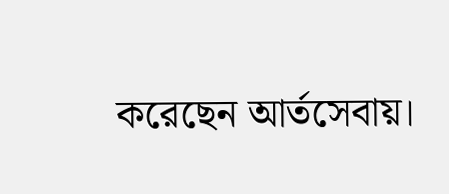করেছেন আর্তসেবায়।